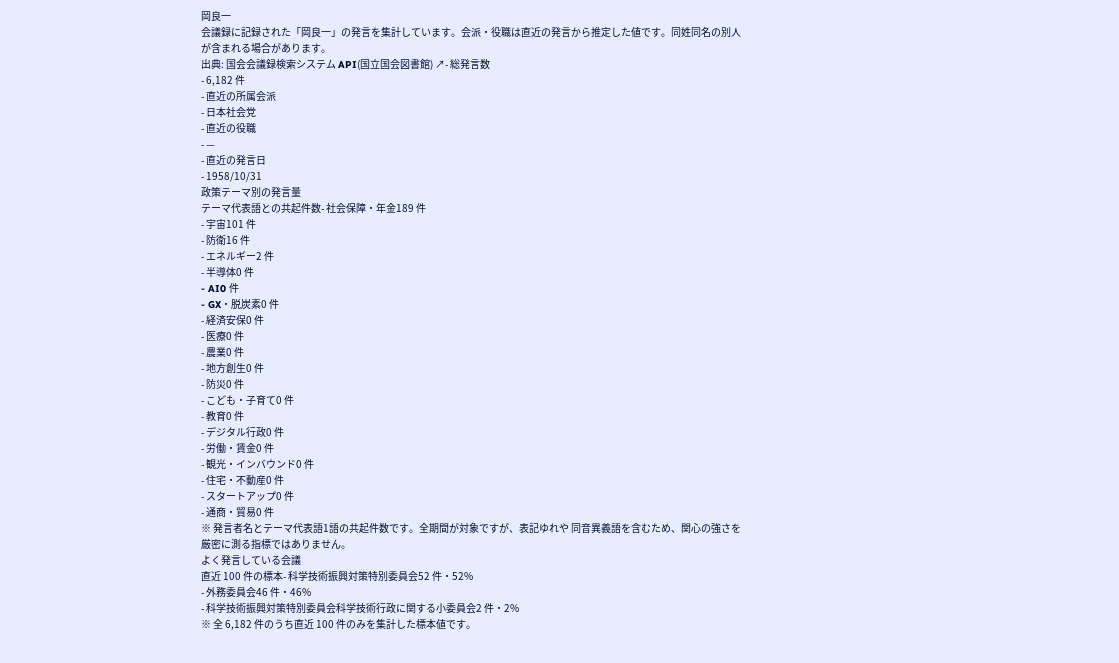岡良一
会議録に記録された「岡良一」の発言を集計しています。会派・役職は直近の発言から推定した値です。同姓同名の別人が含まれる場合があります。
出典: 国会会議録検索システム API(国立国会図書館) ↗- 総発言数
- 6,182 件
- 直近の所属会派
- 日本社会党
- 直近の役職
- —
- 直近の発言日
- 1958/10/31
政策テーマ別の発言量
テーマ代表語との共起件数- 社会保障・年金189 件
- 宇宙101 件
- 防衛16 件
- エネルギー2 件
- 半導体0 件
- AI0 件
- GX・脱炭素0 件
- 経済安保0 件
- 医療0 件
- 農業0 件
- 地方創生0 件
- 防災0 件
- こども・子育て0 件
- 教育0 件
- デジタル行政0 件
- 労働・賃金0 件
- 観光・インバウンド0 件
- 住宅・不動産0 件
- スタートアップ0 件
- 通商・貿易0 件
※ 発言者名とテーマ代表語1語の共起件数です。全期間が対象ですが、表記ゆれや 同音異義語を含むため、関心の強さを厳密に測る指標ではありません。
よく発言している会議
直近 100 件の標本- 科学技術振興対策特別委員会52 件・52%
- 外務委員会46 件・46%
- 科学技術振興対策特別委員会科学技術行政に関する小委員会2 件・2%
※ 全 6,182 件のうち直近 100 件のみを集計した標本値です。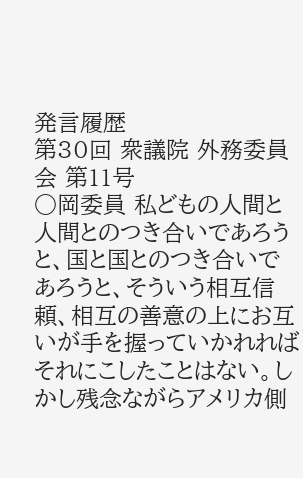発言履歴
第30回 衆議院 外務委員会 第11号
○岡委員 私どもの人間と人間とのつき合いであろうと、国と国とのつき合いであろうと、そういう相互信頼、相互の善意の上にお互いが手を握っていかれればそれにこしたことはない。しかし残念ながらアメリカ側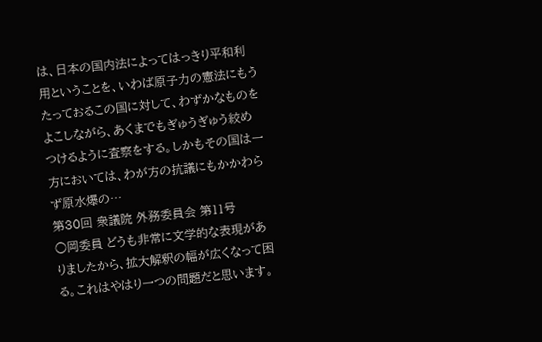は、日本の国内法によってはっきり平和利用ということを、いわば原子力の憲法にもうたっておるこの国に対して、わずかなものをよこしながら、あくまでもぎゅうぎゅう絞めつけるように査察をする。しかもその国は一方においては、わが方の抗議にもかかわらず原水爆の…
第30回 衆議院 外務委員会 第11号
○岡委員 どうも非常に文学的な表現がありましたから、拡大解釈の幅が広くなって困る。これはやはり一つの問題だと思います。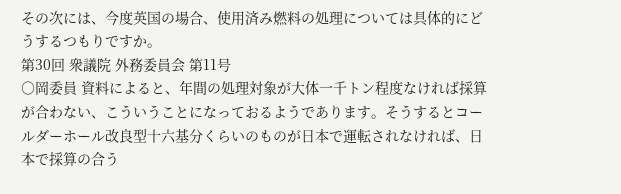その次には、今度英国の場合、使用済み燃料の処理については具体的にどうするつもりですか。
第30回 衆議院 外務委員会 第11号
○岡委員 資料によると、年間の処理対象が大体一千トン程度なければ採算が合わない、こういうことになっておるようであります。そうするとコールダーホール改良型十六基分くらいのものが日本で運転されなければ、日本で採算の合う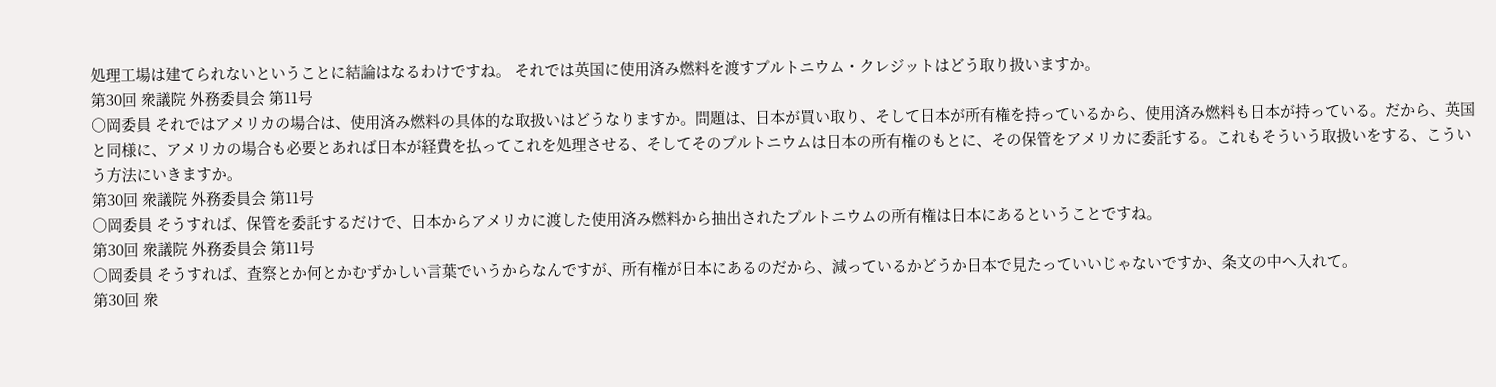処理工場は建てられないということに結論はなるわけですね。 それでは英国に使用済み燃料を渡すプルトニウム・クレジットはどう取り扱いますか。
第30回 衆議院 外務委員会 第11号
○岡委員 それではアメリカの場合は、使用済み燃料の具体的な取扱いはどうなりますか。問題は、日本が買い取り、そして日本が所有権を持っているから、使用済み燃料も日本が持っている。だから、英国と同様に、アメリカの場合も必要とあれば日本が経費を払ってこれを処理させる、そしてそのプルトニウムは日本の所有権のもとに、その保管をアメリカに委託する。これもそういう取扱いをする、こういう方法にいきますか。
第30回 衆議院 外務委員会 第11号
○岡委員 そうすれば、保管を委託するだけで、日本からアメリカに渡した使用済み燃料から抽出されたプルトニウムの所有権は日本にあるということですね。
第30回 衆議院 外務委員会 第11号
○岡委員 そうすれば、査察とか何とかむずかしい言葉でいうからなんですが、所有権が日本にあるのだから、減っているかどうか日本で見たっていいじゃないですか、条文の中へ入れて。
第30回 衆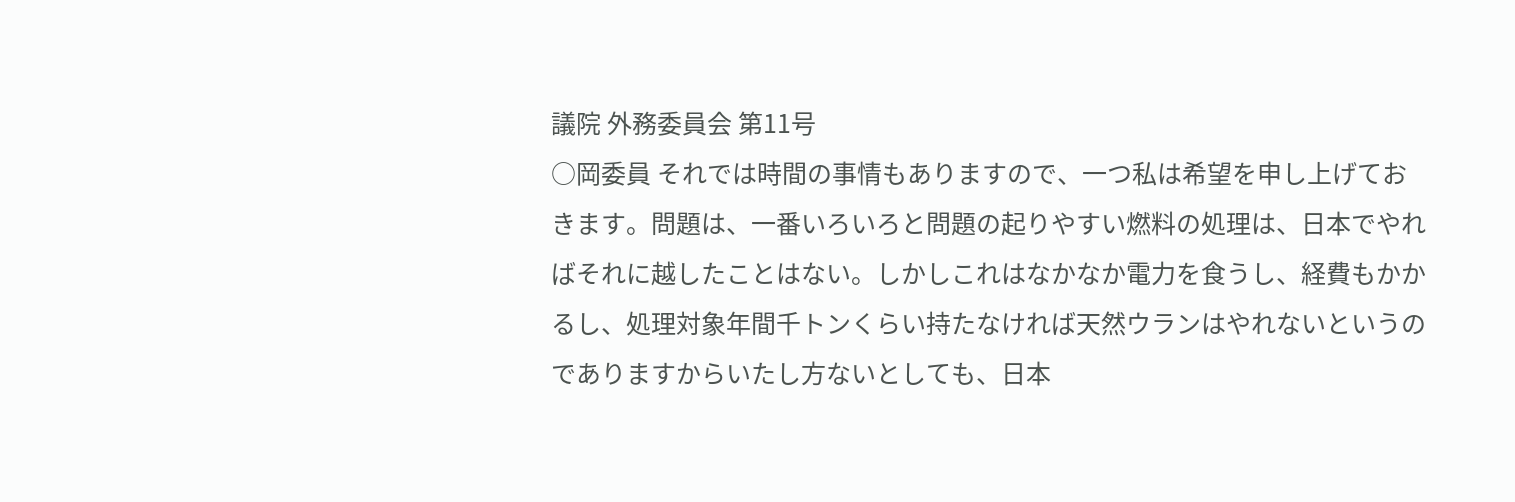議院 外務委員会 第11号
○岡委員 それでは時間の事情もありますので、一つ私は希望を申し上げておきます。問題は、一番いろいろと問題の起りやすい燃料の処理は、日本でやればそれに越したことはない。しかしこれはなかなか電力を食うし、経費もかかるし、処理対象年間千トンくらい持たなければ天然ウランはやれないというのでありますからいたし方ないとしても、日本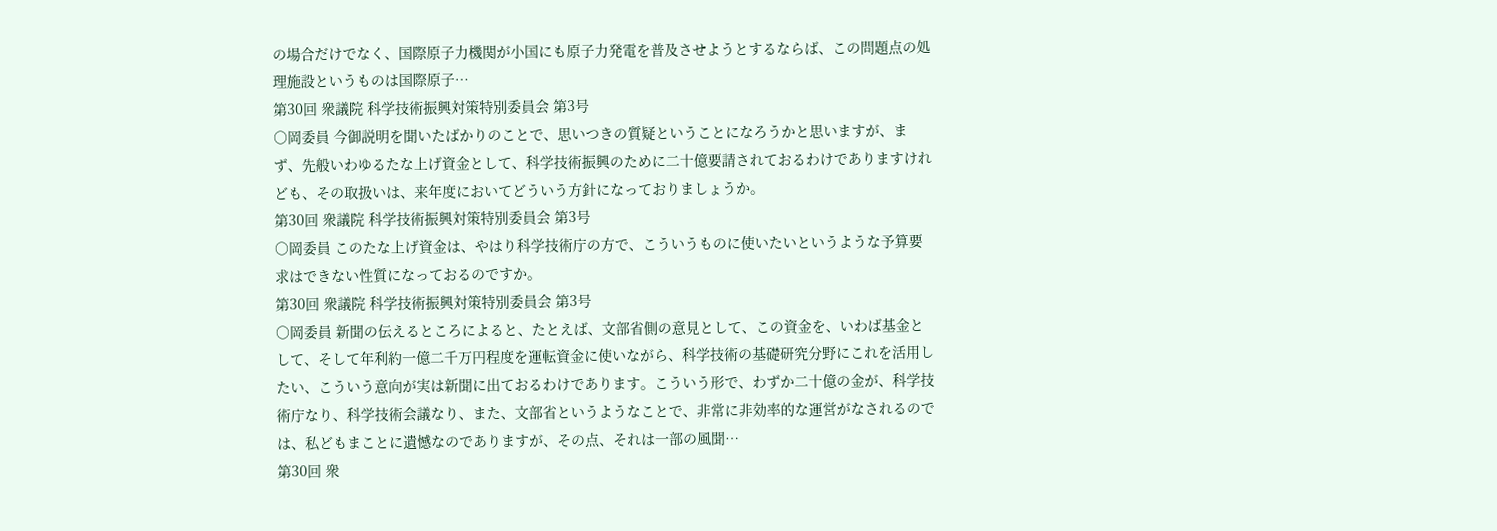の場合だけでなく、国際原子力機関が小国にも原子力発電を普及させようとするならば、この問題点の処理施設というものは国際原子…
第30回 衆議院 科学技術振興対策特別委員会 第3号
○岡委員 今御説明を聞いたばかりのことで、思いつきの質疑ということになろうかと思いますが、まず、先般いわゆるたな上げ資金として、科学技術振興のために二十億要請されておるわけでありますけれども、その取扱いは、来年度においてどういう方針になっておりましょうか。
第30回 衆議院 科学技術振興対策特別委員会 第3号
○岡委員 このたな上げ資金は、やはり科学技術庁の方で、こういうものに使いたいというような予算要求はできない性質になっておるのですか。
第30回 衆議院 科学技術振興対策特別委員会 第3号
○岡委員 新聞の伝えるところによると、たとえば、文部省側の意見として、この資金を、いわば基金として、そして年利約一億二千万円程度を運転資金に使いながら、科学技術の基礎研究分野にこれを活用したい、こういう意向が実は新聞に出ておるわけであります。こういう形で、わずか二十億の金が、科学技術庁なり、科学技術会議なり、また、文部省というようなことで、非常に非効率的な運営がなされるのでは、私どもまことに遺憾なのでありますが、その点、それは一部の風聞…
第30回 衆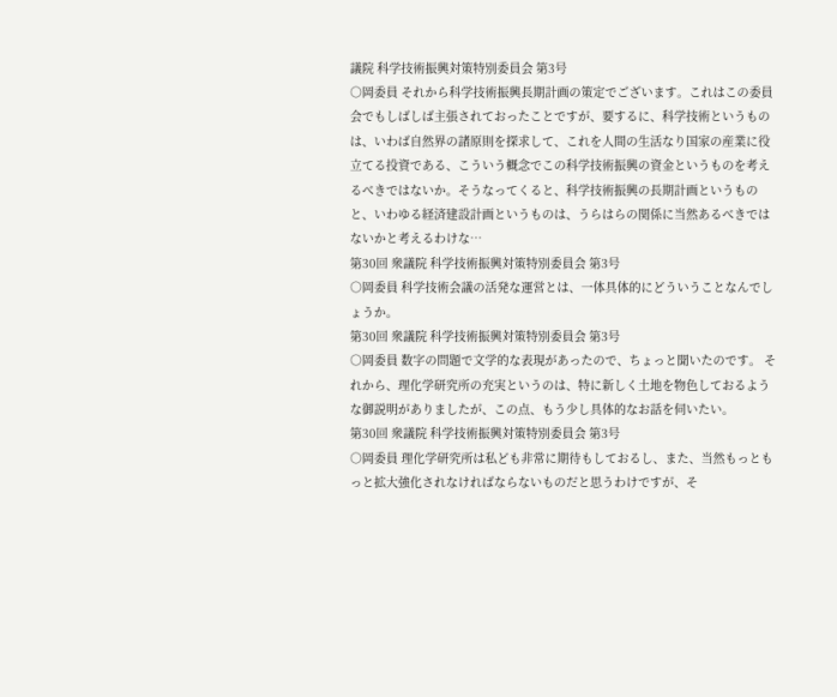議院 科学技術振興対策特別委員会 第3号
○岡委員 それから科学技術振興長期計画の策定でございます。これはこの委員会でもしばしば主張されておったことですが、要するに、科学技術というものは、いわば自然界の諸原則を探求して、これを人間の生活なり国家の産業に役立てる投資である、こういう概念でこの科学技術振興の資金というものを考えるべきではないか。そうなってくると、科学技術振興の長期計画というものと、いわゆる経済建設計画というものは、うらはらの関係に当然あるべきではないかと考えるわけな…
第30回 衆議院 科学技術振興対策特別委員会 第3号
○岡委員 科学技術会議の活発な運営とは、一体具体的にどういうことなんでしょうか。
第30回 衆議院 科学技術振興対策特別委員会 第3号
○岡委員 数字の問題で文学的な表現があったので、ちょっと聞いたのです。 それから、理化学研究所の充実というのは、特に新しく土地を物色しておるような御説明がありましたが、この点、もう少し具体的なお話を伺いたい。
第30回 衆議院 科学技術振興対策特別委員会 第3号
○岡委員 理化学研究所は私ども非常に期待もしておるし、また、当然もっともっと拡大強化されなければならないものだと思うわけですが、そ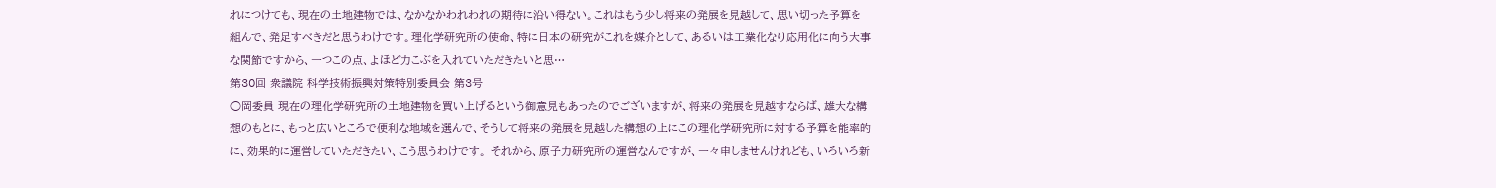れにつけても、現在の土地建物では、なかなかわれわれの期待に沿い得ない。これはもう少し将来の発展を見越して、思い切った予算を組んで、発足すべきだと思うわけです。理化学研究所の使命、特に日本の研究がこれを媒介として、あるいは工業化なり応用化に向う大事な関節ですから、一つこの点、よほど力こぶを入れていただきたいと思…
第30回 衆議院 科学技術振興対策特別委員会 第3号
○岡委員 現在の理化学研究所の土地建物を買い上げるという御意見もあったのでございますが、将来の発展を見越すならば、雄大な構想のもとに、もっと広いところで便利な地域を選んで、そうして将来の発展を見越した構想の上にこの理化学研究所に対する予算を能率的に、効果的に運営していただきたい、こう思うわけです。 それから、原子力研究所の運営なんですが、一々申しませんけれども、いろいろ新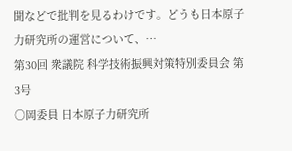聞などで批判を見るわけです。どうも日本原子力研究所の運営について、…
第30回 衆議院 科学技術振興対策特別委員会 第3号
○岡委員 日本原子力研究所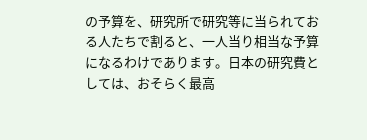の予算を、研究所で研究等に当られておる人たちで割ると、一人当り相当な予算になるわけであります。日本の研究費としては、おそらく最高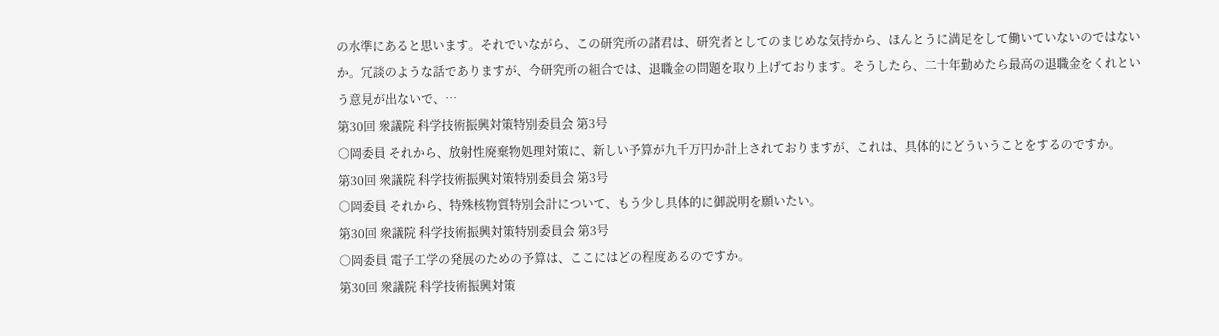の水準にあると思います。それでいながら、この研究所の諸君は、研究者としてのまじめな気持から、ほんとうに満足をして働いていないのではないか。冗談のような話でありますが、今研究所の組合では、退職金の問題を取り上げております。そうしたら、二十年勤めたら最高の退職金をくれという意見が出ないで、…
第30回 衆議院 科学技術振興対策特別委員会 第3号
○岡委員 それから、放射性廃棄物処理対策に、新しい予算が九千万円か計上されておりますが、これは、具体的にどういうことをするのですか。
第30回 衆議院 科学技術振興対策特別委員会 第3号
○岡委員 それから、特殊核物質特別会計について、もう少し具体的に御説明を願いたい。
第30回 衆議院 科学技術振興対策特別委員会 第3号
○岡委員 電子工学の発展のための予算は、ここにはどの程度あるのですか。
第30回 衆議院 科学技術振興対策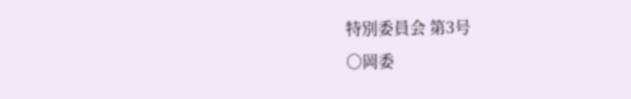特別委員会 第3号
○岡委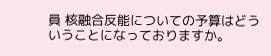員 核融合反能についての予算はどういうことになっておりますか。